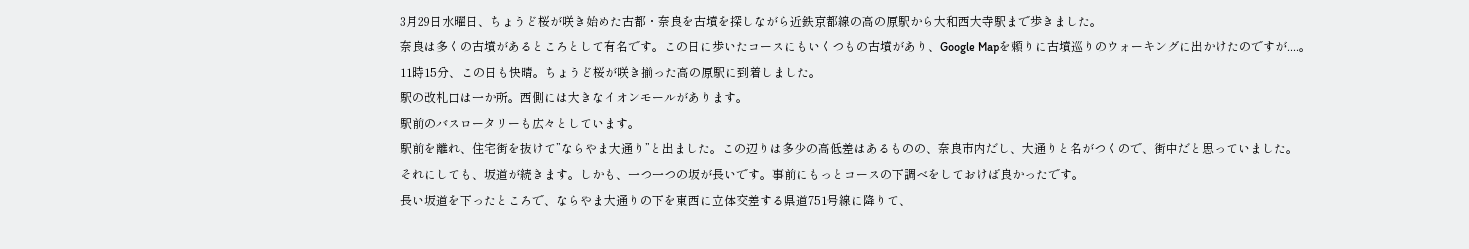3月29日水曜日、ちょうど桜が咲き始めた古都・奈良を古墳を探しながら近鉄京都線の高の原駅から大和西大寺駅まで歩きました。
奈良は多くの古墳があるところとして有名です。この日に歩いたコースにもいくつもの古墳があり、Google Mapを頼りに古墳巡りのウォーキングに出かけたのですが....。
11時15分、この日も快晴。ちょうど桜が咲き揃った高の原駅に到着しました。
駅の改札口は一か所。西側には大きなイオンモールがあります。
駅前のバスロータリーも広々としています。
駅前を離れ、住宅街を抜けて”ならやま大通り”と出ました。この辺りは多少の高低差はあるものの、奈良市内だし、大通りと名がつくので、街中だと思っていました。
それにしても、坂道が続きます。しかも、一つ一つの坂が長いです。事前にもっとコースの下調べをしておけば良かったです。
長い坂道を下ったところで、ならやま大通りの下を東西に立体交差する県道751号線に降りて、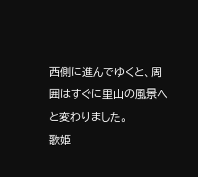西側に進んでゆくと、周囲はすぐに里山の風景へと変わりました。
歌姫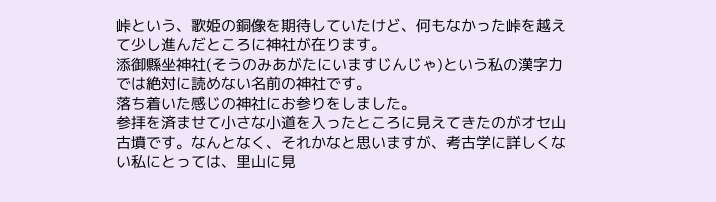峠という、歌姫の銅像を期待していたけど、何もなかった峠を越えて少し進んだところに神社が在ります。
添御縣坐神社(そうのみあがたにいますじんじゃ)という私の漢字力では絶対に読めない名前の神社です。
落ち着いた感じの神社にお参りをしました。
参拝を済ませて小さな小道を入ったところに見えてきたのがオセ山古墳です。なんとなく、それかなと思いますが、考古学に詳しくない私にとっては、里山に見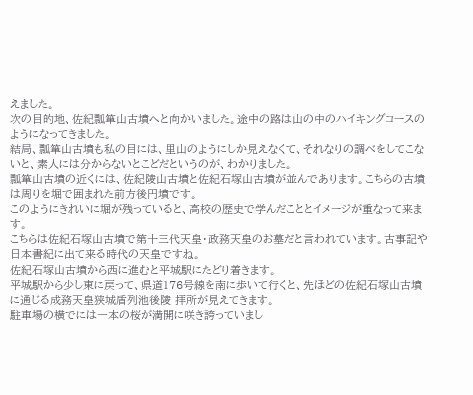えました。
次の目的地、佐紀瓢箪山古墳へと向かいました。途中の路は山の中のハイキングコースのようになってきました。
結局、瓢箪山古墳も私の目には、里山のようにしか見えなくて、それなりの調べをしてこないと、素人には分からないとこどだというのが、わかりました。
瓢箪山古墳の近くには、佐紀陵山古墳と佐紀石塚山古墳が並んであります。こちらの古墳は周りを堀で囲まれた前方後円墳です。
このようにきれいに堀が残っていると、高校の歴史で学んだこととイメージが重なって来ます。
こちらは佐紀石塚山古墳で第十三代天皇・政務天皇のお墓だと言われています。古事記や日本書紀に出て来る時代の天皇ですね。
佐紀石塚山古墳から西に進むと平城駅にたどり着きます。
平城駅から少し東に戻って、県道176号線を南に歩いて行くと、先ほどの佐紀石塚山古墳に通じる成務天皇狭城盾列池後陵 拝所が見えてきます。
駐車場の横でには一本の桜が満開に咲き誇っていまし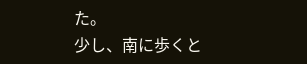た。
少し、南に歩くと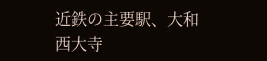近鉄の主要駅、大和西大寺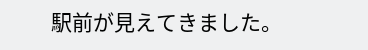駅前が見えてきました。